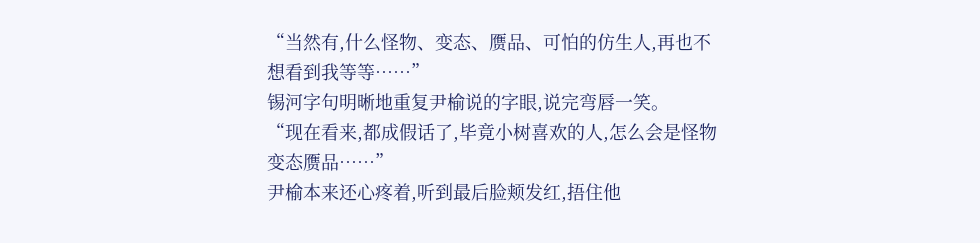“当然有,什么怪物、变态、赝品、可怕的仿生人,再也不想看到我等等……”
锡河字句明晰地重复尹榆说的字眼,说完弯唇一笑。
“现在看来,都成假话了,毕竟小树喜欢的人,怎么会是怪物变态赝品……”
尹榆本来还心疼着,听到最后脸颊发红,捂住他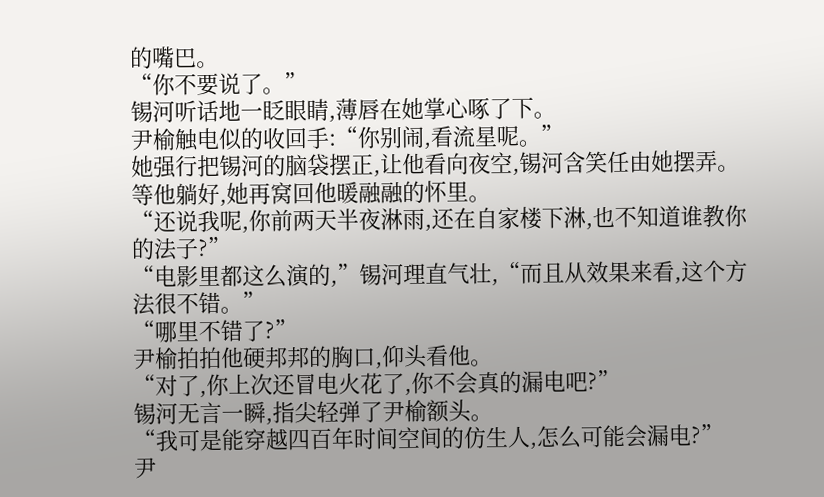的嘴巴。
“你不要说了。”
锡河听话地一眨眼睛,薄唇在她掌心啄了下。
尹榆触电似的收回手:“你别闹,看流星呢。”
她强行把锡河的脑袋摆正,让他看向夜空,锡河含笑任由她摆弄。
等他躺好,她再窝回他暖融融的怀里。
“还说我呢,你前两天半夜淋雨,还在自家楼下淋,也不知道谁教你的法子?”
“电影里都这么演的,”锡河理直气壮,“而且从效果来看,这个方法很不错。”
“哪里不错了?”
尹榆拍拍他硬邦邦的胸口,仰头看他。
“对了,你上次还冒电火花了,你不会真的漏电吧?”
锡河无言一瞬,指尖轻弹了尹榆额头。
“我可是能穿越四百年时间空间的仿生人,怎么可能会漏电?”
尹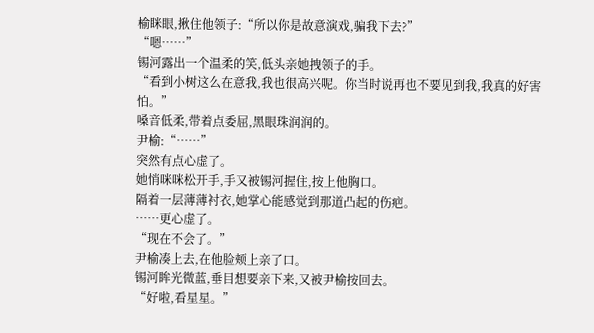榆眯眼,揪住他领子:“所以你是故意演戏,骗我下去?”
“嗯……”
锡河露出一个温柔的笑,低头亲她拽领子的手。
“看到小树这么在意我,我也很高兴呢。你当时说再也不要见到我,我真的好害怕。”
嗓音低柔,带着点委屈,黑眼珠润润的。
尹榆:“……”
突然有点心虚了。
她悄咪咪松开手,手又被锡河握住,按上他胸口。
隔着一层薄薄衬衣,她掌心能感觉到那道凸起的伤疤。
……更心虚了。
“现在不会了。”
尹榆凑上去,在他脸颊上亲了口。
锡河眸光微蓝,垂目想要亲下来,又被尹榆按回去。
“好啦,看星星。”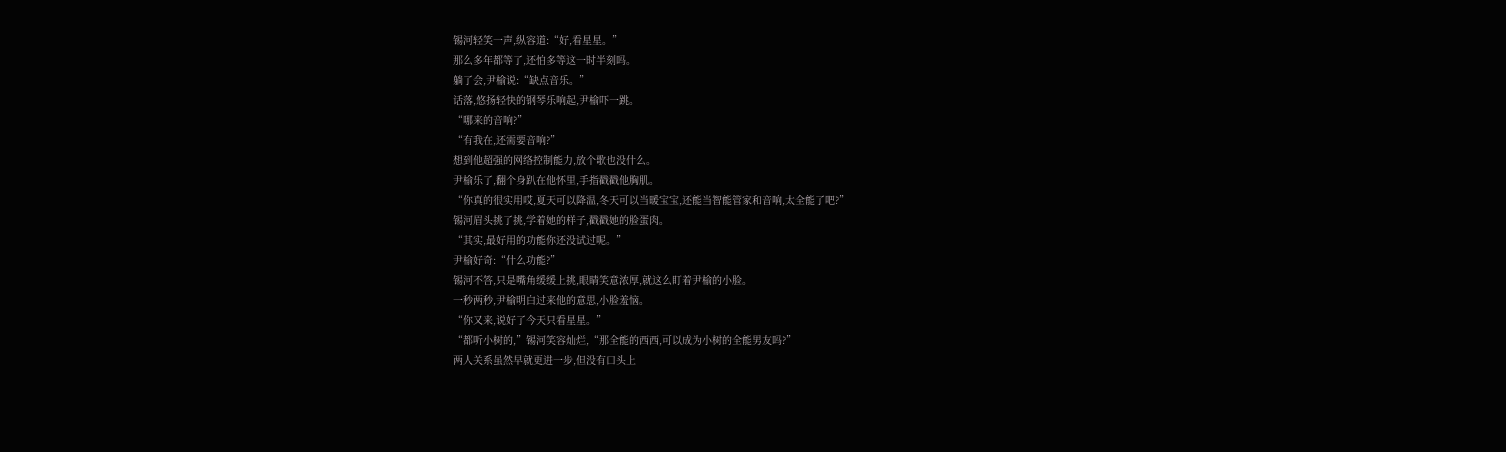锡河轻笑一声,纵容道:“好,看星星。”
那么多年都等了,还怕多等这一时半刻吗。
躺了会,尹榆说:“缺点音乐。”
话落,悠扬轻快的钢琴乐响起,尹榆吓一跳。
“哪来的音响?”
“有我在,还需要音响?”
想到他超强的网络控制能力,放个歌也没什么。
尹榆乐了,翻个身趴在他怀里,手指戳戳他胸肌。
“你真的很实用哎,夏天可以降温,冬天可以当暖宝宝,还能当智能管家和音响,太全能了吧?”
锡河眉头挑了挑,学着她的样子,戳戳她的脸蛋肉。
“其实,最好用的功能你还没试过呢。”
尹榆好奇:“什么功能?”
锡河不答,只是嘴角缓缓上挑,眼睛笑意浓厚,就这么盯着尹榆的小脸。
一秒两秒,尹榆明白过来他的意思,小脸羞恼。
“你又来,说好了今天只看星星。”
“都听小树的,”锡河笑容灿烂,“那全能的西西,可以成为小树的全能男友吗?”
两人关系虽然早就更进一步,但没有口头上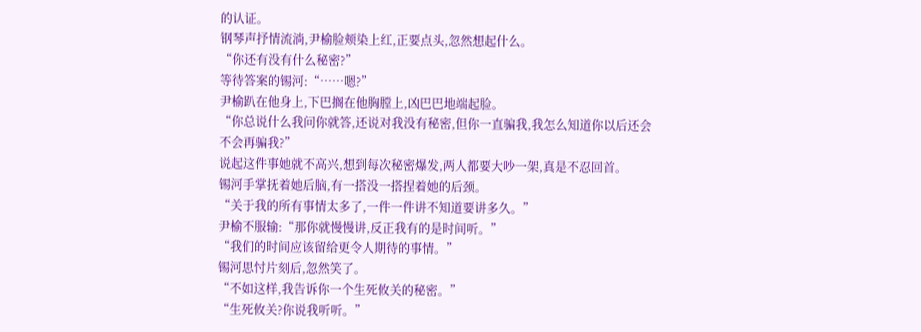的认证。
钢琴声抒情流淌,尹榆脸颊染上红,正要点头,忽然想起什么。
“你还有没有什么秘密?”
等待答案的锡河:“……嗯?”
尹榆趴在他身上,下巴搁在他胸膛上,凶巴巴地端起脸。
“你总说什么我问你就答,还说对我没有秘密,但你一直骗我,我怎么知道你以后还会不会再骗我?”
说起这件事她就不高兴,想到每次秘密爆发,两人都要大吵一架,真是不忍回首。
锡河手掌抚着她后脑,有一搭没一搭捏着她的后颈。
“关于我的所有事情太多了,一件一件讲不知道要讲多久。”
尹榆不服输:“那你就慢慢讲,反正我有的是时间听。”
“我们的时间应该留给更令人期待的事情。”
锡河思忖片刻后,忽然笑了。
“不如这样,我告诉你一个生死攸关的秘密。”
“生死攸关?你说我听听。”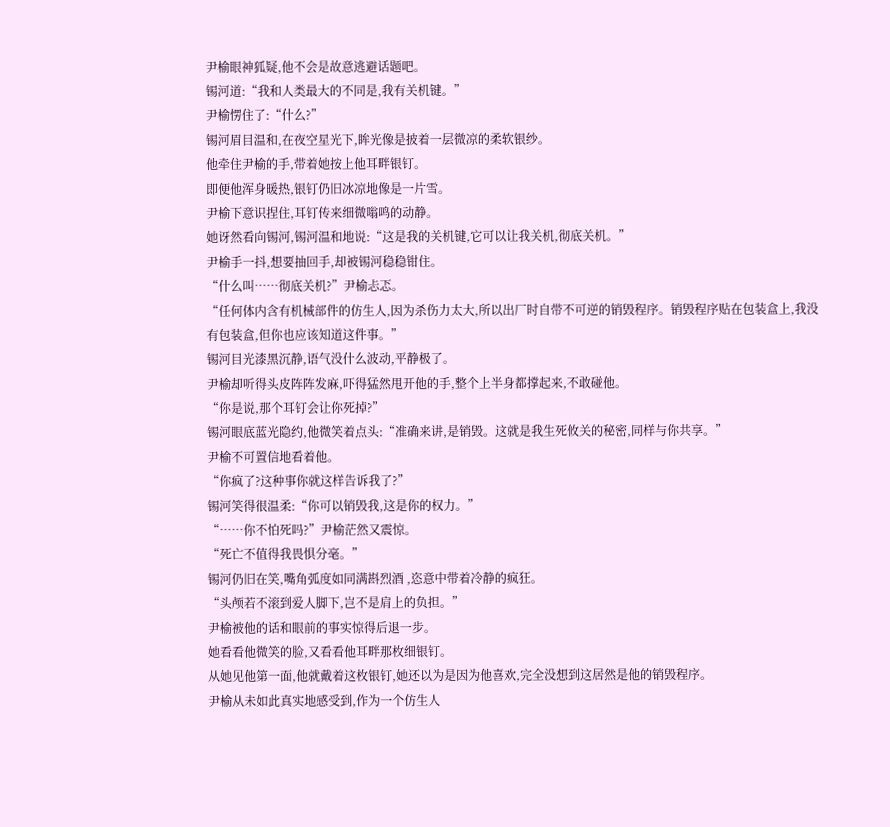尹榆眼神狐疑,他不会是故意逃避话题吧。
锡河道:“我和人类最大的不同是,我有关机键。”
尹榆愣住了:“什么?”
锡河眉目温和,在夜空星光下,眸光像是披着一层微凉的柔软银纱。
他牵住尹榆的手,带着她按上他耳畔银钉。
即便他浑身暖热,银钉仍旧冰凉地像是一片雪。
尹榆下意识捏住,耳钉传来细微嗡鸣的动静。
她讶然看向锡河,锡河温和地说:“这是我的关机键,它可以让我关机,彻底关机。”
尹榆手一抖,想要抽回手,却被锡河稳稳钳住。
“什么叫……彻底关机?”尹榆忐忑。
“任何体内含有机械部件的仿生人,因为杀伤力太大,所以出厂时自带不可逆的销毁程序。销毁程序贴在包装盒上,我没有包装盒,但你也应该知道这件事。”
锡河目光漆黑沉静,语气没什么波动,平静极了。
尹榆却听得头皮阵阵发麻,吓得猛然甩开他的手,整个上半身都撑起来,不敢碰他。
“你是说,那个耳钉会让你死掉?”
锡河眼底蓝光隐约,他微笑着点头:“准确来讲,是销毁。这就是我生死攸关的秘密,同样与你共享。”
尹榆不可置信地看着他。
“你疯了?这种事你就这样告诉我了?”
锡河笑得很温柔:“你可以销毁我,这是你的权力。”
“……你不怕死吗?”尹榆茫然又震惊。
“死亡不值得我畏惧分毫。”
锡河仍旧在笑,嘴角弧度如同满斟烈酒 ,恣意中带着冷静的疯狂。
“头颅若不滚到爱人脚下,岂不是肩上的负担。”
尹榆被他的话和眼前的事实惊得后退一步。
她看看他微笑的脸,又看看他耳畔那枚细银钉。
从她见他第一面,他就戴着这枚银钉,她还以为是因为他喜欢,完全没想到这居然是他的销毁程序。
尹榆从未如此真实地感受到,作为一个仿生人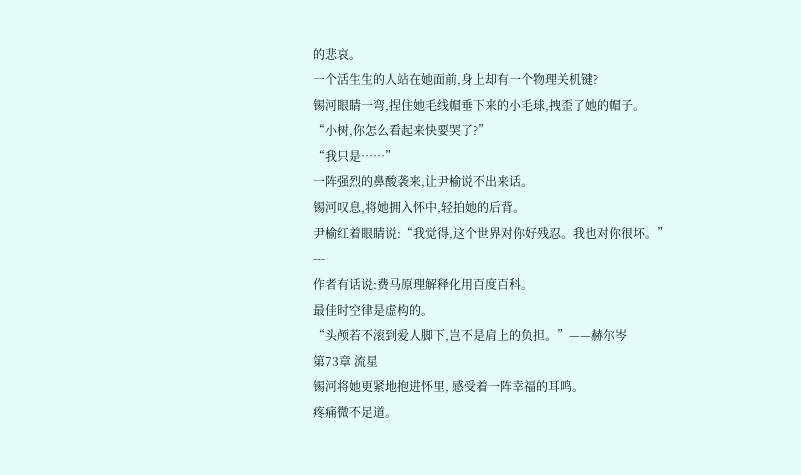的悲哀。
一个活生生的人站在她面前,身上却有一个物理关机键?
锡河眼睛一弯,捏住她毛线帽垂下来的小毛球,拽歪了她的帽子。
“小树,你怎么看起来快要哭了?”
“我只是……”
一阵强烈的鼻酸袭来,让尹榆说不出来话。
锡河叹息,将她拥入怀中,轻拍她的后背。
尹榆红着眼睛说:“我觉得,这个世界对你好残忍。我也对你很坏。”
---
作者有话说:费马原理解释化用百度百科。
最佳时空律是虚构的。
“头颅若不滚到爱人脚下,岂不是肩上的负担。”——赫尔岑
第73章 流星
锡河将她更紧地抱进怀里, 感受着一阵幸福的耳鸣。
疼痛微不足道。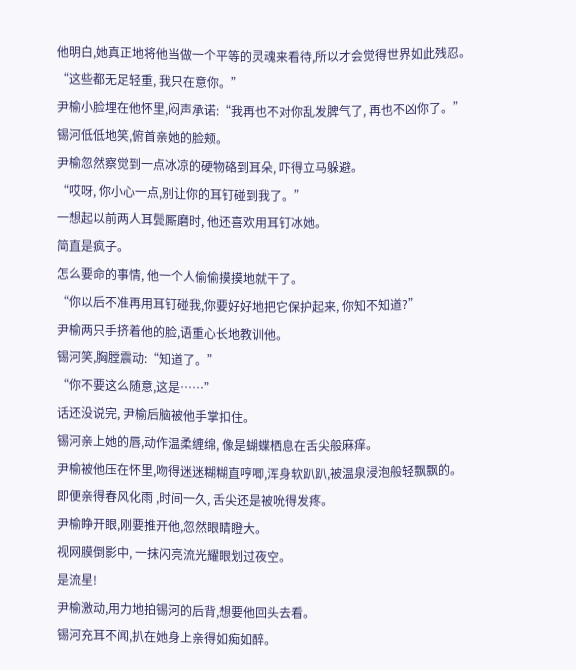他明白,她真正地将他当做一个平等的灵魂来看待,所以才会觉得世界如此残忍。
“这些都无足轻重, 我只在意你。”
尹榆小脸埋在他怀里,闷声承诺:“我再也不对你乱发脾气了, 再也不凶你了。”
锡河低低地笑,俯首亲她的脸颊。
尹榆忽然察觉到一点冰凉的硬物硌到耳朵, 吓得立马躲避。
“哎呀, 你小心一点,别让你的耳钉碰到我了。”
一想起以前两人耳鬓厮磨时, 他还喜欢用耳钉冰她。
简直是疯子。
怎么要命的事情, 他一个人偷偷摸摸地就干了。
“你以后不准再用耳钉碰我,你要好好地把它保护起来, 你知不知道?”
尹榆两只手挤着他的脸,语重心长地教训他。
锡河笑,胸膛震动:“知道了。”
“你不要这么随意,这是……”
话还没说完, 尹榆后脑被他手掌扣住。
锡河亲上她的唇,动作温柔缠绵, 像是蝴蝶栖息在舌尖般麻痒。
尹榆被他压在怀里,吻得迷迷糊糊直哼唧,浑身软趴趴,被温泉浸泡般轻飘飘的。
即便亲得春风化雨 ,时间一久, 舌尖还是被吮得发疼。
尹榆睁开眼,刚要推开他,忽然眼睛瞪大。
视网膜倒影中, 一抹闪亮流光耀眼划过夜空。
是流星!
尹榆激动,用力地拍锡河的后背,想要他回头去看。
锡河充耳不闻,扒在她身上亲得如痴如醉。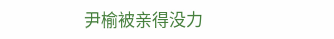尹榆被亲得没力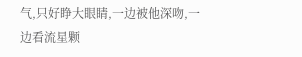气,只好睁大眼睛,一边被他深吻,一边看流星颗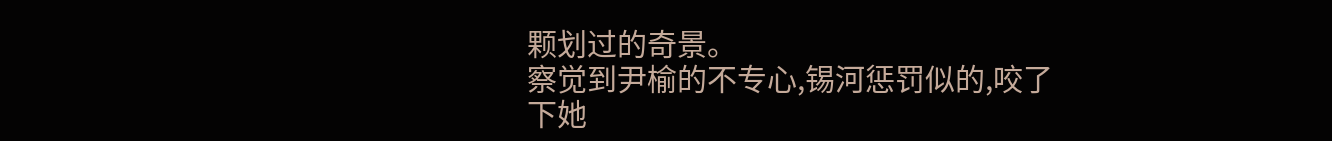颗划过的奇景。
察觉到尹榆的不专心,锡河惩罚似的,咬了下她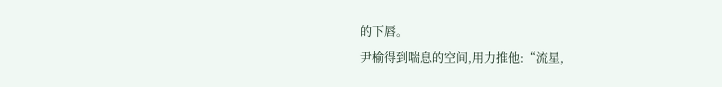的下唇。
尹榆得到喘息的空间,用力推他:“流星,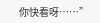你快看呀……”